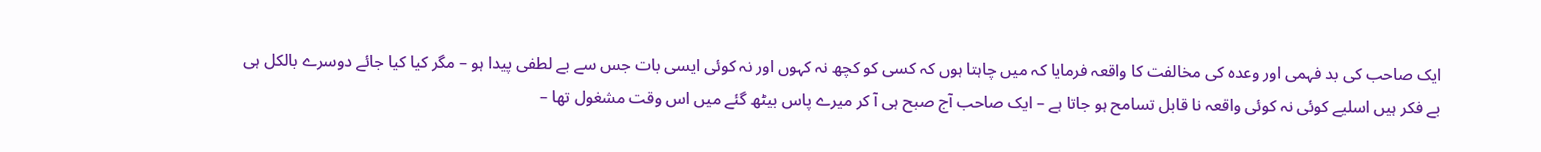ایک صاحب کی بد فہمی اور وعدہ کی مخالفت کا واقعہ فرمایا کہ میں چاہتا ہوں کہ کسی کو کچھ نہ کہوں اور نہ کوئی ایسی بات جس سے بے لطفی پیدا ہو – مگر کیا کیا جائے دوسرے بالکل ہی بے فکر ہیں اسلیے کوئی نہ کوئی واقعہ نا قابل تسامح ہو جاتا ہے – ایک صاحب آج صبح ہی آ کر میرے پاس بیٹھ گئے میں اس وقت مشغول تھا –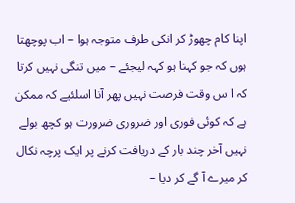اپنا کام چھوڑ کر انکی طرف متوجہ ہوا – اب پوچھتا ہوں کہ جو کہنا ہو کہہ لیجئے – میں تنگی نہیں کرتا کہ ا س وقت فرصت نہیں پھر آنا اسلئیے کہ ممکن ہے کہ کوئی فوری اور ضروری ضرورت ہو کچھ بولے نہیں آخر چند بار کے دریافت کرنے پر ایک پرچہ نکال کر میرے آ گے کر دیا –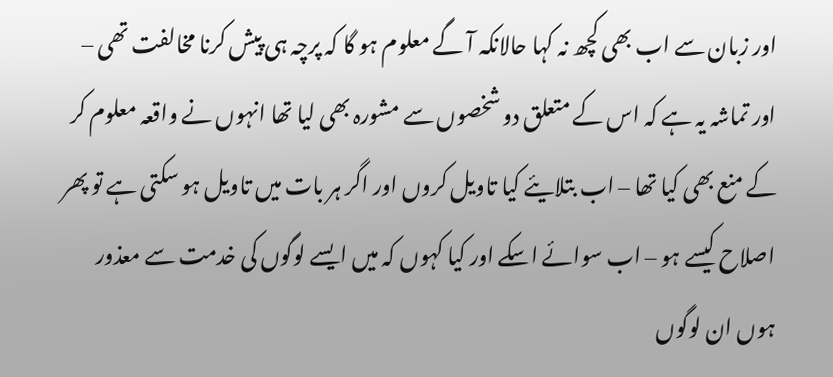اور زبان سے اب بھی کچھ نہ کہا حالانکہ آ گے معلوم ہو گا کہ پرچہ ہی پیش کرنا مخالفت تھی – اور تماشہ یہ ہے کہ اس کے متعلق دو شخصوں سے مشورہ بھی لیا تھا انہوں نے واقعہ معلوم کر کے منع بھی کیا تھا – اب بتلایئے کیا تاویل کروں اور اگر ہر بات میں تاویل ہو سکتی ہے تو پھر اصلاح کیسے ہو – اب سوائے اسکے اور کیا کہوں کہ میں ایسے لوگوں کی خدمت سے معذور ہوں ان لوگوں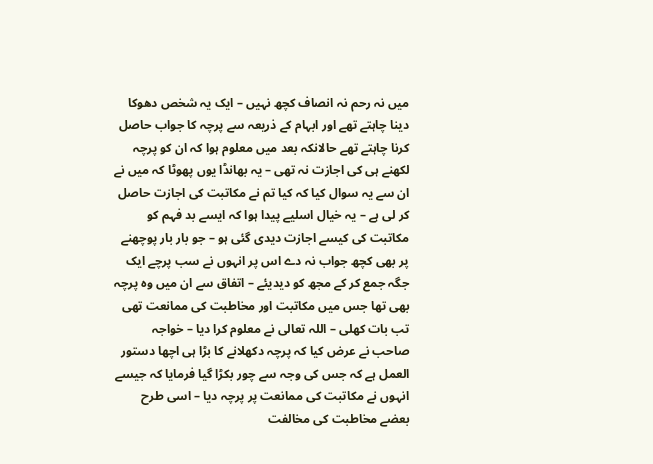میں نہ رحم نہ انصاف کچھ نہیں – ایک یہ شخص دھوکا دینا چاہتے تھے اور ابہام کے ذریعہ سے پرچہ کا جواب حاصل کرنا چاہتے تھے حالانکہ بعد میں معلوم ہوا کہ ان کو پرچہ لکھنے ہی کی اجازت نہ تھی – یہ بھانڈا یوں پھوٹا کہ میں نے ان سے یہ سوال کیا کہ کیا تم نے مکاتبت کی اجازت حاصل کر لی ہے – یہ خیال اسلیے پیدا ہوا کہ ایسے بد فہم کو مکاتبت کی کیسے اجازت دیدی گئی ہو – جو بار بار پوچھنے پر بھی کچھ جواب نہ دے اس پر انہوں نے سب پرچے ایک جگہ جمع کر کے مجھ کو دیدیئے – اتفاق سے ان میں وہ پرچہ بھی تھا جس میں مکاتبت اور مخاطبت کی ممانعت تھی تب بات کھلی – اللہ تعالی نے معلوم کرا دیا – خواجہ صاحب نے عرض کیا کہ پرچہ دکھلانے کا بڑا ہی اچھا دستور العمل ہے کہ جس کی وجہ سے چور بکڑا گیا فرمایا کہ جیسے انہوں نے مکاتبت کی ممانعت پر پرچہ دیا – اسی طرح بعضے مخاطبت کی مخالفت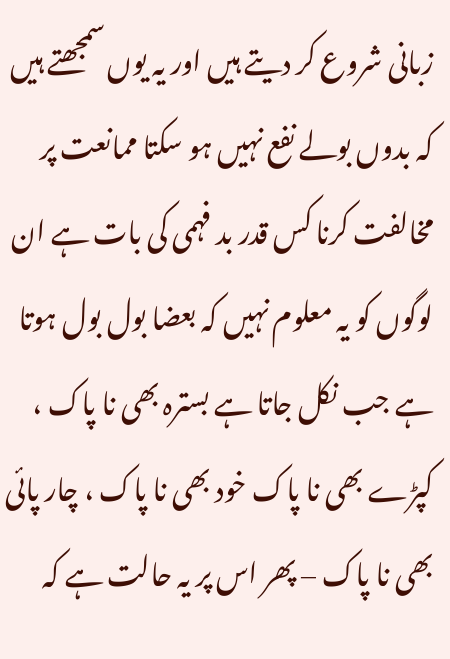زبانی شروع کر دیتے ہیں اور یہ یوں سمجھتے ہیں کہ بدوں بولے نفع نہیں ہو سکتا ممانعت پر مخالفت کرنا کس قدر بد فہمی کی بات ہے ان لوگوں کو یہ معلوم نہیں کہ بعضا بول بول ہوتا ہے جب نکل جاتا ہے بسترہ بھی نا پاک ، کپڑے بھی نا پاک خود بھی نا پاک ، چار پائی بھی نا پاک – پھر اس پر یہ حالت ہے کہ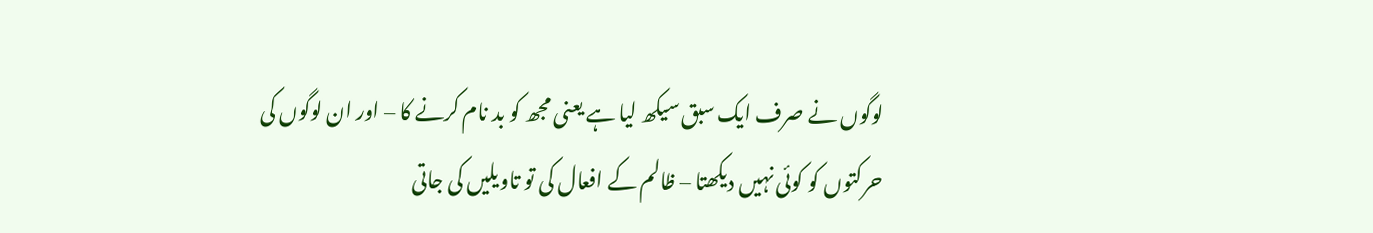لوگوں نے صرف ایک سبق سیکھ لیا ہے یعنی مجھ کو بد نام کرنے کا – اور ان لوگوں کی حرکتوں کو کوئی نہیں دیکھتا – ظالم کے افعال کی تو تاویلیں کی جاتی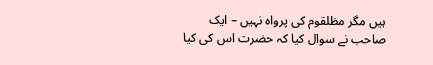ہیں مگر مظلقوم کی پرواہ نہیں – ایک صاحب نے سوال کیا کہ حضرت اس کی کیا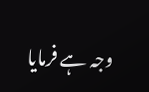وجہ ہے فرمایا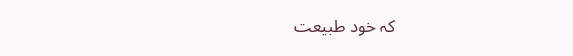کہ خود طبیعت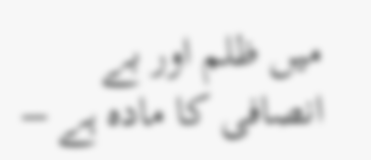میں ظلم اور بے انصافی کا مادہ ہے –